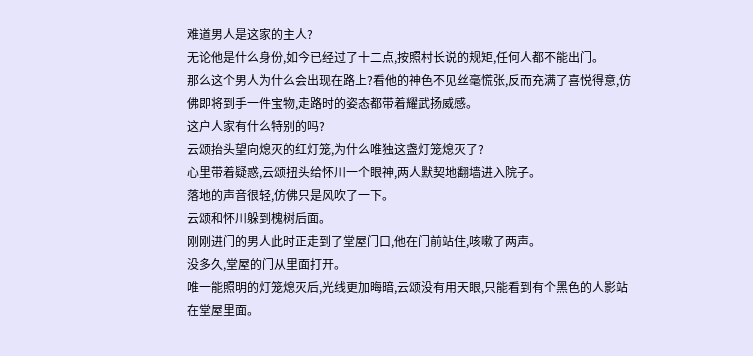难道男人是这家的主人?
无论他是什么身份,如今已经过了十二点,按照村长说的规矩,任何人都不能出门。
那么这个男人为什么会出现在路上?看他的神色不见丝毫慌张,反而充满了喜悦得意,仿佛即将到手一件宝物,走路时的姿态都带着耀武扬威感。
这户人家有什么特别的吗?
云颂抬头望向熄灭的红灯笼,为什么唯独这盏灯笼熄灭了?
心里带着疑惑,云颂扭头给怀川一个眼神,两人默契地翻墙进入院子。
落地的声音很轻,仿佛只是风吹了一下。
云颂和怀川躲到槐树后面。
刚刚进门的男人此时正走到了堂屋门口,他在门前站住,咳嗽了两声。
没多久,堂屋的门从里面打开。
唯一能照明的灯笼熄灭后,光线更加晦暗,云颂没有用天眼,只能看到有个黑色的人影站在堂屋里面。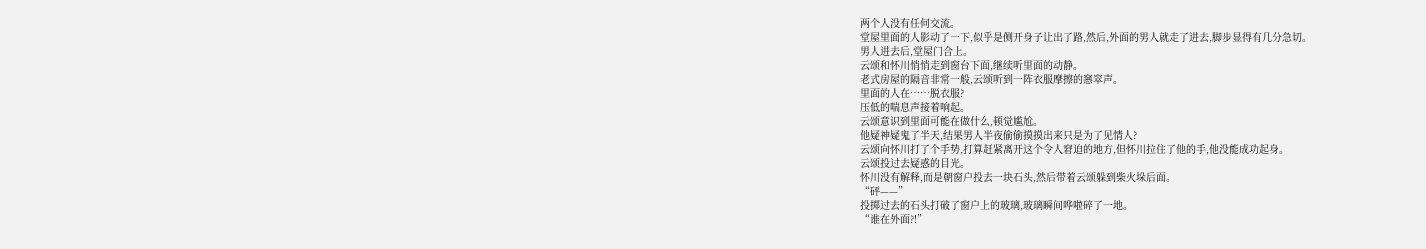两个人没有任何交流。
堂屋里面的人影动了一下,似乎是侧开身子让出了路,然后,外面的男人就走了进去,脚步显得有几分急切。
男人进去后,堂屋门合上。
云颂和怀川悄悄走到窗台下面,继续听里面的动静。
老式房屋的隔音非常一般,云颂听到一阵衣服摩擦的窸窣声。
里面的人在……脱衣服?
压低的喘息声接着响起。
云颂意识到里面可能在做什么,顿觉尴尬。
他疑神疑鬼了半天,结果男人半夜偷偷摸摸出来只是为了见情人?
云颂向怀川打了个手势,打算赶紧离开这个令人窘迫的地方,但怀川拉住了他的手,他没能成功起身。
云颂投过去疑惑的目光。
怀川没有解释,而是朝窗户投去一块石头,然后带着云颂躲到柴火垛后面。
“砰——”
投掷过去的石头打破了窗户上的玻璃,玻璃瞬间哗啦碎了一地。
“谁在外面?!”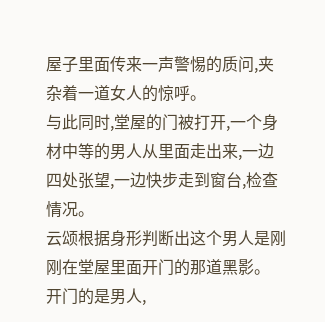屋子里面传来一声警惕的质问,夹杂着一道女人的惊呼。
与此同时,堂屋的门被打开,一个身材中等的男人从里面走出来,一边四处张望,一边快步走到窗台,检查情况。
云颂根据身形判断出这个男人是刚刚在堂屋里面开门的那道黑影。
开门的是男人,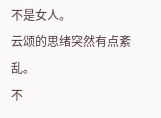不是女人。
云颂的思绪突然有点紊乱。
不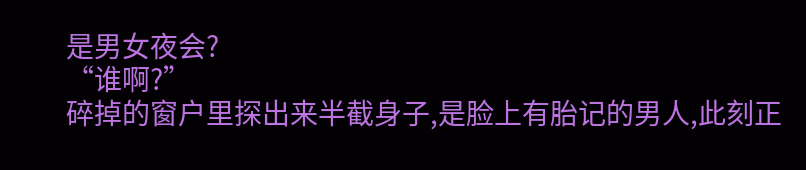是男女夜会?
“谁啊?”
碎掉的窗户里探出来半截身子,是脸上有胎记的男人,此刻正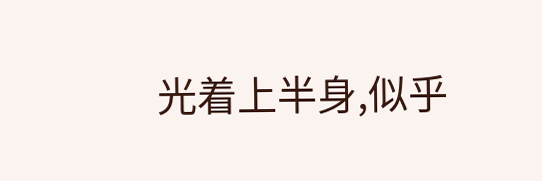光着上半身,似乎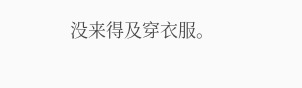没来得及穿衣服。